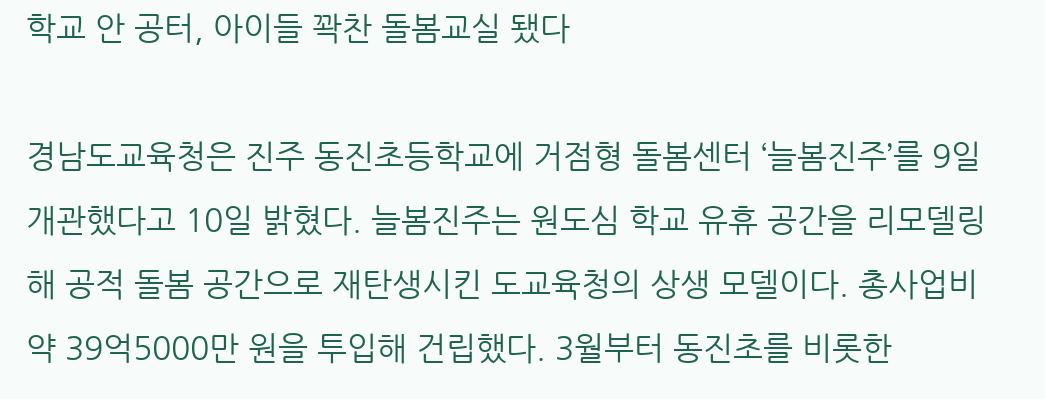학교 안 공터, 아이들 꽉찬 돌봄교실 됐다

경남도교육청은 진주 동진초등학교에 거점형 돌봄센터 ‘늘봄진주’를 9일 개관했다고 10일 밝혔다. 늘봄진주는 원도심 학교 유휴 공간을 리모델링해 공적 돌봄 공간으로 재탄생시킨 도교육청의 상생 모델이다. 총사업비 약 39억5000만 원을 투입해 건립했다. 3월부터 동진초를 비롯한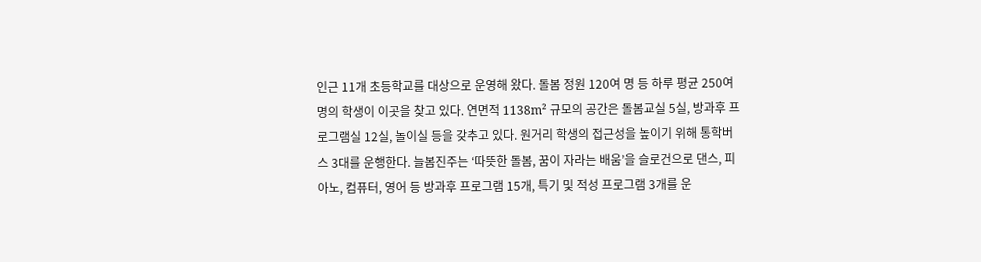인근 11개 초등학교를 대상으로 운영해 왔다. 돌봄 정원 120여 명 등 하루 평균 250여 명의 학생이 이곳을 찾고 있다. 연면적 1138m² 규모의 공간은 돌봄교실 5실, 방과후 프로그램실 12실, 놀이실 등을 갖추고 있다. 원거리 학생의 접근성을 높이기 위해 통학버스 3대를 운행한다. 늘봄진주는 ‘따뜻한 돌봄, 꿈이 자라는 배움’을 슬로건으로 댄스, 피아노, 컴퓨터, 영어 등 방과후 프로그램 15개, 특기 및 적성 프로그램 3개를 운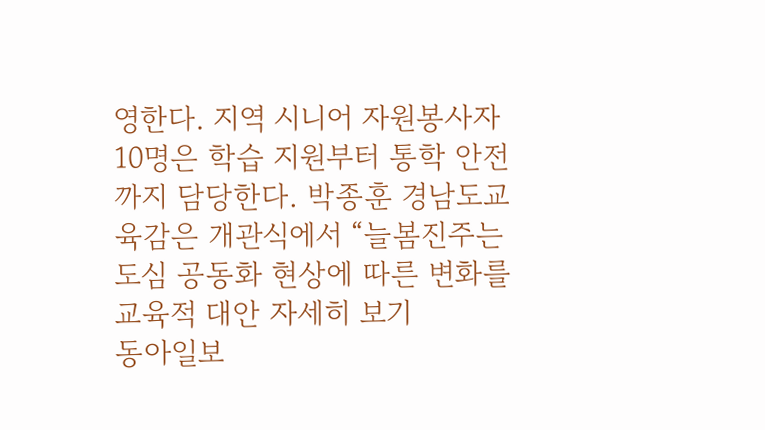영한다. 지역 시니어 자원봉사자 10명은 학습 지원부터 통학 안전까지 담당한다. 박종훈 경남도교육감은 개관식에서 “늘봄진주는 도심 공동화 현상에 따른 변화를 교육적 대안 자세히 보기
동아일보